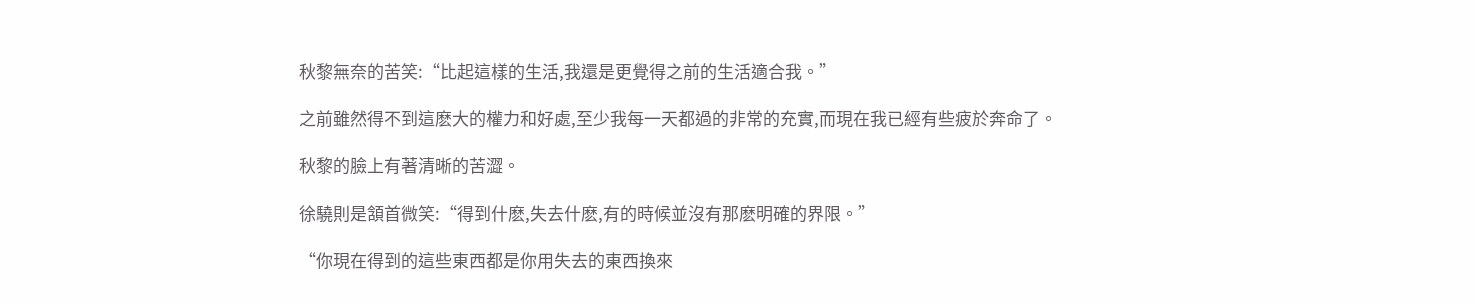秋黎無奈的苦笑:“比起這樣的生活,我還是更覺得之前的生活適合我。”

之前雖然得不到這麽大的權力和好處,至少我每一天都過的非常的充實,而現在我已經有些疲於奔命了。

秋黎的臉上有著清晰的苦澀。

徐驍則是頷首微笑:“得到什麽,失去什麽,有的時候並沒有那麽明確的界限。”

“你現在得到的這些東西都是你用失去的東西換來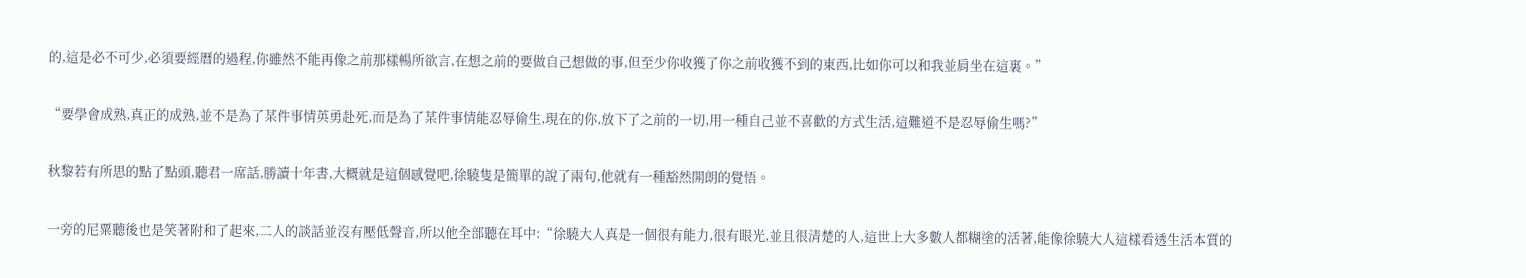的,這是必不可少,必須要經曆的過程,你雖然不能再像之前那樣暢所欲言,在想之前的要做自己想做的事,但至少你收獲了你之前收獲不到的東西,比如你可以和我並肩坐在這裏。”

“要學會成熟,真正的成熟,並不是為了某件事情英勇赴死,而是為了某件事情能忍辱偷生,現在的你,放下了之前的一切,用一種自己並不喜歡的方式生活,這難道不是忍辱偷生嗎?”

秋黎若有所思的點了點頭,聽君一席話,勝讀十年書,大概就是這個感覺吧,徐驍隻是簡單的說了兩句,他就有一種豁然開朗的覺悟。

一旁的尼粟聽後也是笑著附和了起來,二人的談話並沒有壓低聲音,所以他全部聽在耳中:“徐驍大人真是一個很有能力,很有眼光,並且很清楚的人,這世上大多數人都糊塗的活著,能像徐驍大人這樣看透生活本質的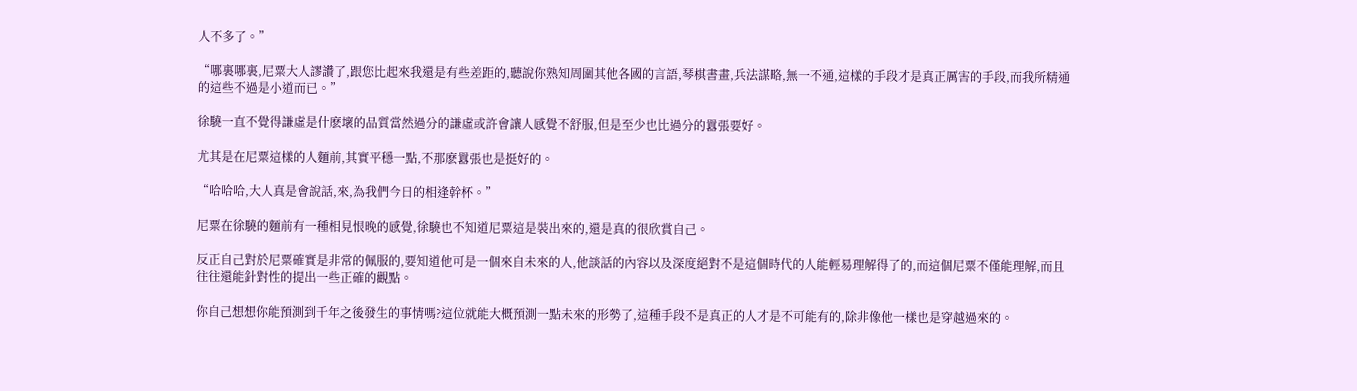人不多了。”

“哪裏哪裏,尼粟大人謬讚了,跟您比起來我還是有些差距的,聽說你熟知周圍其他各國的言語,琴棋書畫,兵法謀略,無一不通,這樣的手段才是真正厲害的手段,而我所精通的這些不過是小道而已。”

徐驍一直不覺得謙虛是什麽壞的品質當然過分的謙虛或許會讓人感覺不舒服,但是至少也比過分的囂張要好。

尤其是在尼粟這樣的人麵前,其實平穩一點,不那麽囂張也是挺好的。

“哈哈哈,大人真是會說話,來,為我們今日的相逢幹杯。”

尼粟在徐驍的麵前有一種相見恨晚的感覺,徐驍也不知道尼粟這是裝出來的,還是真的很欣賞自己。

反正自己對於尼粟確實是非常的佩服的,要知道他可是一個來自未來的人,他談話的內容以及深度絕對不是這個時代的人能輕易理解得了的,而這個尼粟不僅能理解,而且往往還能針對性的提出一些正確的觀點。

你自己想想你能預測到千年之後發生的事情嗎?這位就能大概預測一點未來的形勢了,這種手段不是真正的人才是不可能有的,除非像他一樣也是穿越過來的。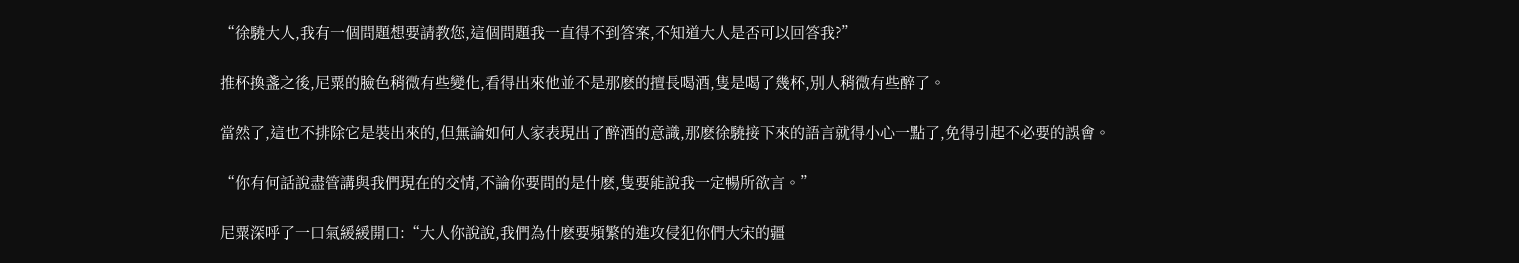“徐驍大人,我有一個問題想要請教您,這個問題我一直得不到答案,不知道大人是否可以回答我?”

推杯換盞之後,尼粟的臉色稍微有些變化,看得出來他並不是那麽的擅長喝酒,隻是喝了幾杯,別人稍微有些醉了。

當然了,這也不排除它是裝出來的,但無論如何人家表現出了醉酒的意識,那麽徐驍接下來的語言就得小心一點了,免得引起不必要的誤會。

“你有何話說盡管講與我們現在的交情,不論你要問的是什麽,隻要能說我一定暢所欲言。”

尼粟深呼了一口氣緩緩開口:“大人你說說,我們為什麽要頻繁的進攻侵犯你們大宋的疆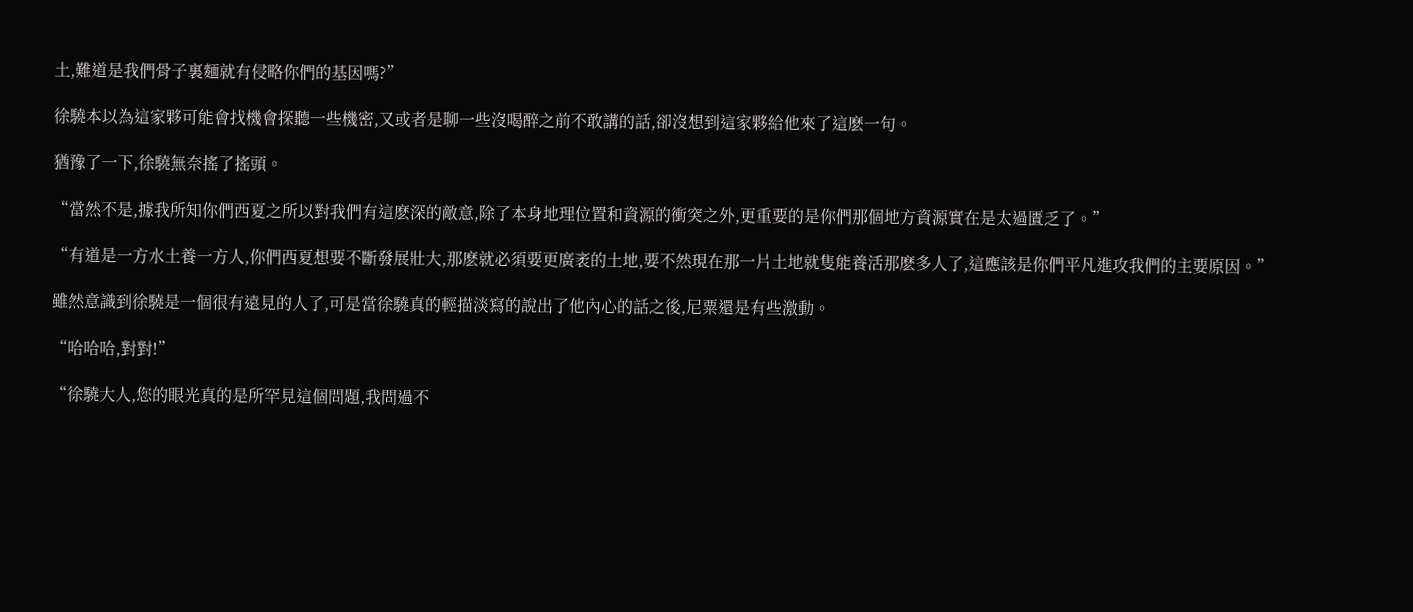土,難道是我們骨子裏麵就有侵略你們的基因嗎?”

徐驍本以為這家夥可能會找機會探聽一些機密,又或者是聊一些沒喝醉之前不敢講的話,卻沒想到這家夥給他來了這麽一句。

猶豫了一下,徐驍無奈搖了搖頭。

“當然不是,據我所知你們西夏之所以對我們有這麽深的敵意,除了本身地理位置和資源的衝突之外,更重要的是你們那個地方資源實在是太過匱乏了。”

“有道是一方水土養一方人,你們西夏想要不斷發展壯大,那麽就必須要更廣袤的土地,要不然現在那一片土地就隻能養活那麽多人了,這應該是你們平凡進攻我們的主要原因。”

雖然意識到徐驍是一個很有遠見的人了,可是當徐驍真的輕描淡寫的說出了他內心的話之後,尼粟還是有些激動。

“哈哈哈,對對!”

“徐驍大人,您的眼光真的是所罕見這個問題,我問過不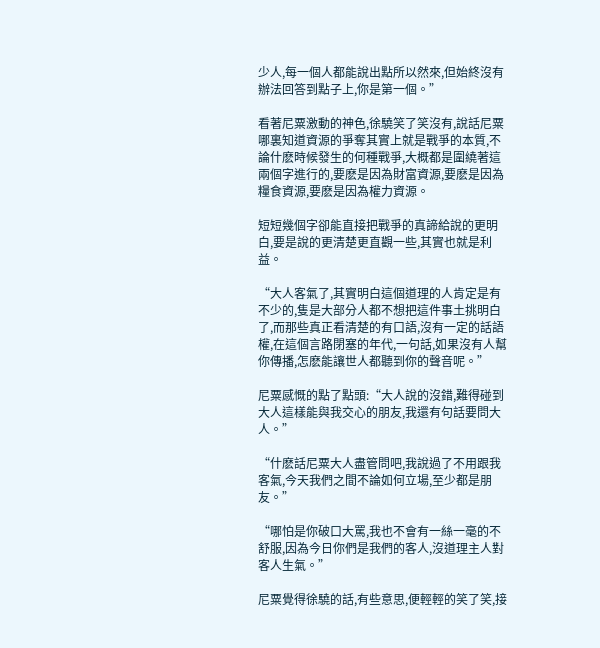少人,每一個人都能說出點所以然來,但始終沒有辦法回答到點子上,你是第一個。”

看著尼粟激動的神色,徐驍笑了笑沒有,說話尼粟哪裏知道資源的爭奪其實上就是戰爭的本質,不論什麽時候發生的何種戰爭,大概都是圍繞著這兩個字進行的,要麽是因為財富資源,要麽是因為糧食資源,要麽是因為權力資源。

短短幾個字卻能直接把戰爭的真諦給說的更明白,要是說的更清楚更直觀一些,其實也就是利益。

“大人客氣了,其實明白這個道理的人肯定是有不少的,隻是大部分人都不想把這件事土挑明白了,而那些真正看清楚的有口語,沒有一定的話語權,在這個言路閉塞的年代,一句話,如果沒有人幫你傳播,怎麽能讓世人都聽到你的聲音呢。”

尼粟感慨的點了點頭:“大人說的沒錯,難得碰到大人這樣能與我交心的朋友,我還有句話要問大人。”

“什麽話尼粟大人盡管問吧,我說過了不用跟我客氣,今天我們之間不論如何立場,至少都是朋友。”

“哪怕是你破口大罵,我也不會有一絲一毫的不舒服,因為今日你們是我們的客人,沒道理主人對客人生氣。”

尼粟覺得徐驍的話,有些意思,便輕輕的笑了笑,接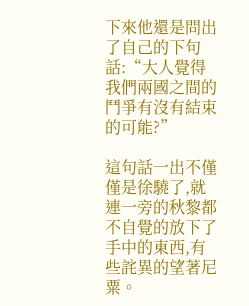下來他還是問出了自己的下句話:“大人覺得我們兩國之間的鬥爭有沒有結束的可能?”

這句話一出不僅僅是徐驍了,就連一旁的秋黎都不自覺的放下了手中的東西,有些詫異的望著尼粟。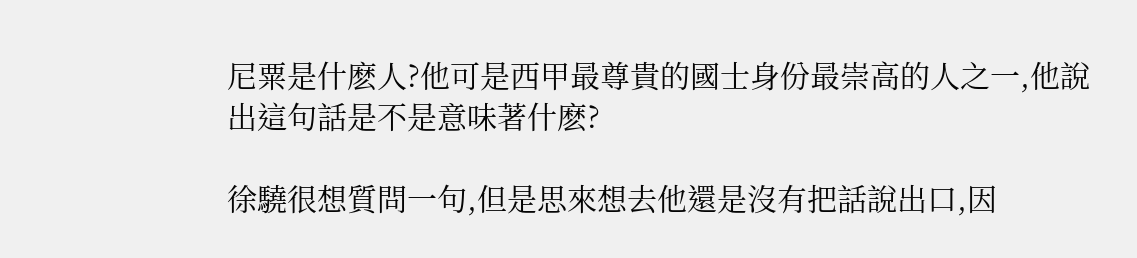尼粟是什麽人?他可是西甲最尊貴的國士身份最崇高的人之一,他說出這句話是不是意味著什麽?

徐驍很想質問一句,但是思來想去他還是沒有把話說出口,因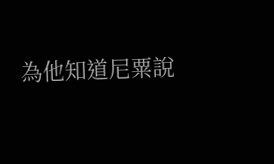為他知道尼粟說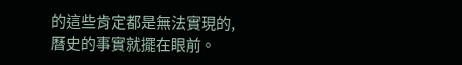的這些肯定都是無法實現的,曆史的事實就擺在眼前。